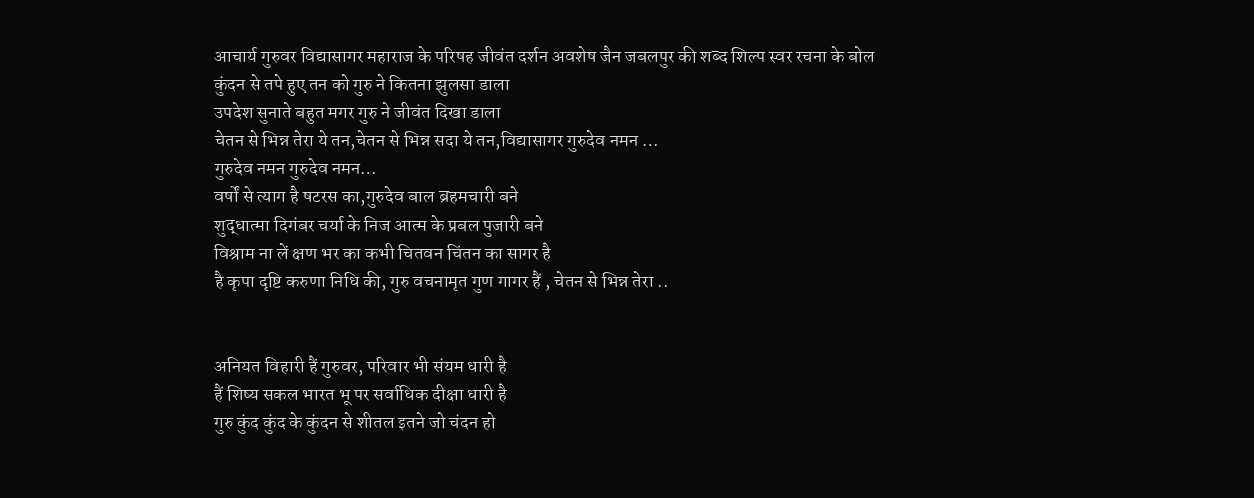आचार्य गुरुवर विद्यासागर महाराज के परिषह जीवंत दर्शन अवशेष जैन जबलपुर की शब्द शिल्प स्वर रचना के बोल
कुंदन से तपे हुए तन को गुरु ने कितना झुलसा डाला
उपदेश सुनाते बहुत मगर गुरु ने जीवंत दिखा डाला
चेतन से भिन्न तेरा ये तन,चेतन से भिन्न सदा ये तन,विद्यासागर गुरुदेव नमन …
गुरुदेव नमन गुरुदेव नमन…
वर्षों से त्याग है षटरस का,गुरुदेव बाल ब्रहमचारी बने
शुद्धात्मा दिगंबर चर्या के निज आत्म के प्रबल पुजारी बने
विश्राम ना लें क्षण भर का कभी चितवन चिंतन का सागर है
है कृपा दृष्टि करुणा निधि की, गुरु वचनामृत गुण गागर हैं , चेतन से भिन्न तेरा ..


अनियत विहारी हैं गुरुवर, परिवार भी संयम धारी है
हैं शिष्य सकल भारत भू पर सर्वाधिक दीक्षा धारी है
गुरु कुंद कुंद के कुंदन से शीतल इतने जो चंदन हो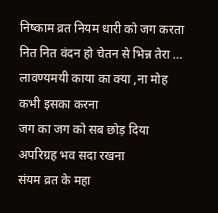निष्काम व्रत नियम धारी को जग करता नित नित वंदन हो चेतन से भिन्न तेरा …
लावण्यमयी काया का क्या ,ना मोह कभी इसका करना
जग का जग को सब छोड़ दिया अपरिग्रह भव सदा रखना
संयम व्रत के महा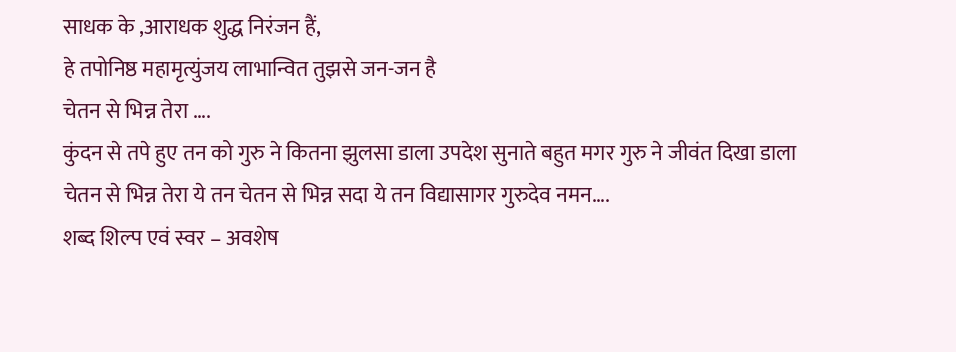साधक के ,आराधक शुद्ध निरंजन हैं,
हे तपोनिष्ठ महामृत्युंजय लाभान्वित तुझसे जन-जन है
चेतन से भिन्न तेरा ….
कुंदन से तपे हुए तन को गुरु ने कितना झुलसा डाला उपदेश सुनाते बहुत मगर गुरु ने जीवंत दिखा डाला
चेतन से भिन्न तेरा ये तन चेतन से भिन्न सदा ये तन विद्यासागर गुरुदेव नमन….
शब्द शिल्प एवं स्वर – अवशेष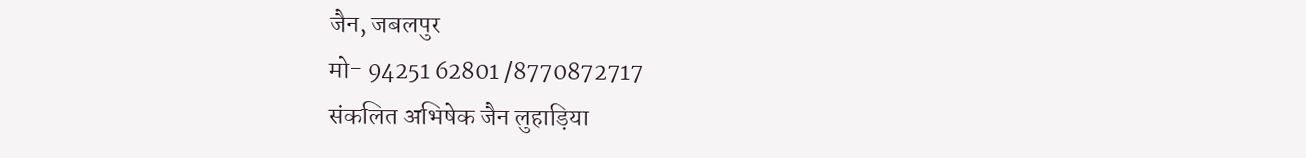जैन, जबलपुर
मो- 94251 62801 /8770872717
संकलित अभिषेक जैन लुहाड़िया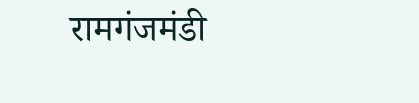रामगंजमंडी